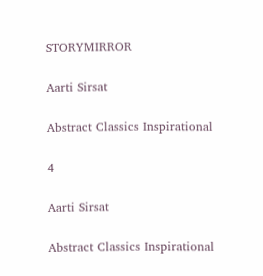STORYMIRROR

Aarti Sirsat

Abstract Classics Inspirational

4

Aarti Sirsat

Abstract Classics Inspirational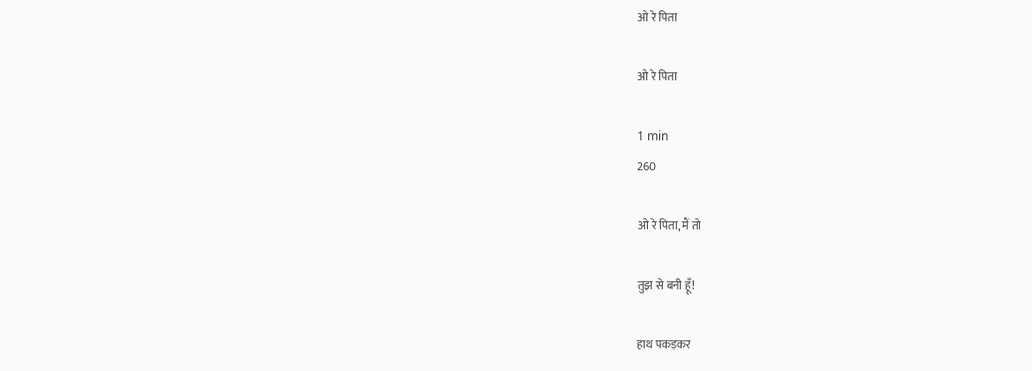ओ रे पिता

ओ रे पिता

1 min
260

ओ रे पिता, मैं तो

तुझ से बनी हूँ!

हाथ पकड़कर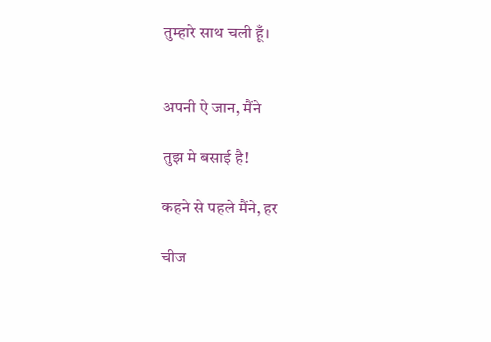तुम्हारे साथ चली हूँ।


अपनी ऐ जान, मैंने

तुझ मे बसाई है!

कहने से पहले मैंने, हर

चीज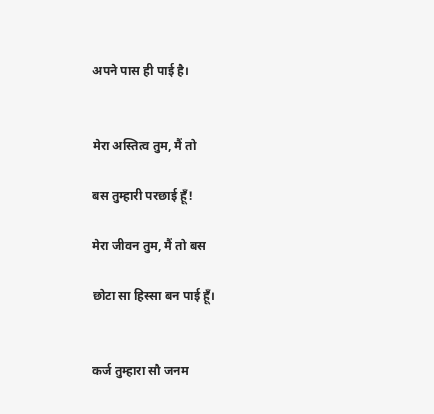अपने पास ही पाई है।


मेरा अस्तित्व तुम, मैं तो

बस तुम्हारी परछाई हूँ!

मेरा जीवन तुम, मैं तो बस

छोटा सा हिस्सा बन पाई हूँ।


कर्ज तुम्हारा सौ जनम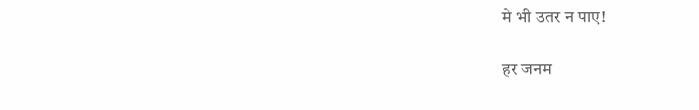मे भी उतर न पाए!

हर जनम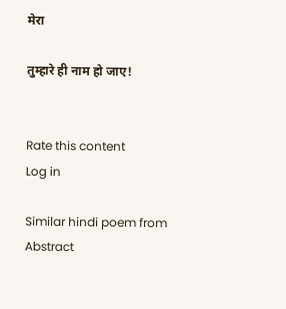मेरा

तुम्हारे ही नाम हो जाए!


Rate this content
Log in

Similar hindi poem from Abstract